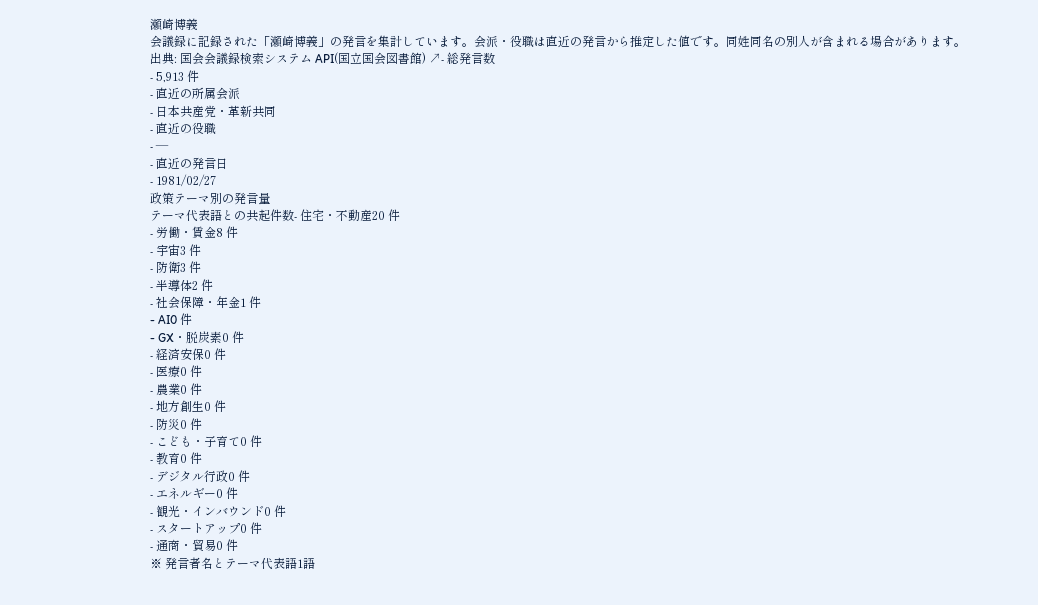瀬崎博義
会議録に記録された「瀬崎博義」の発言を集計しています。会派・役職は直近の発言から推定した値です。同姓同名の別人が含まれる場合があります。
出典: 国会会議録検索システム API(国立国会図書館) ↗- 総発言数
- 5,913 件
- 直近の所属会派
- 日本共産党・革新共同
- 直近の役職
- —
- 直近の発言日
- 1981/02/27
政策テーマ別の発言量
テーマ代表語との共起件数- 住宅・不動産20 件
- 労働・賃金8 件
- 宇宙3 件
- 防衛3 件
- 半導体2 件
- 社会保障・年金1 件
- AI0 件
- GX・脱炭素0 件
- 経済安保0 件
- 医療0 件
- 農業0 件
- 地方創生0 件
- 防災0 件
- こども・子育て0 件
- 教育0 件
- デジタル行政0 件
- エネルギー0 件
- 観光・インバウンド0 件
- スタートアップ0 件
- 通商・貿易0 件
※ 発言者名とテーマ代表語1語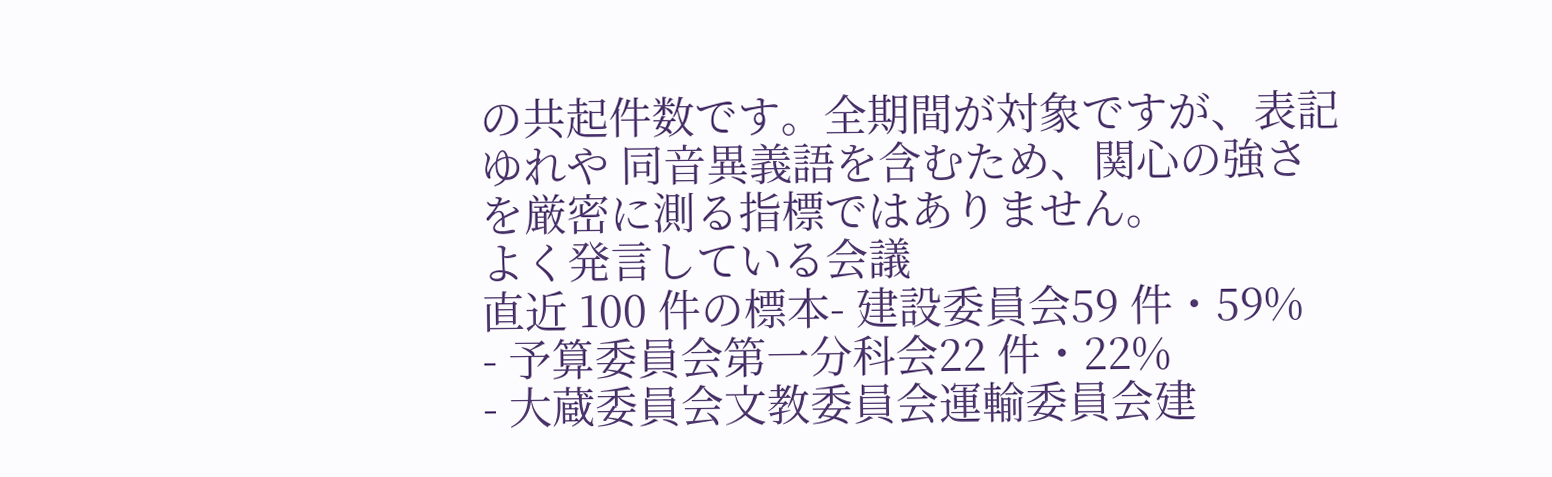の共起件数です。全期間が対象ですが、表記ゆれや 同音異義語を含むため、関心の強さを厳密に測る指標ではありません。
よく発言している会議
直近 100 件の標本- 建設委員会59 件・59%
- 予算委員会第一分科会22 件・22%
- 大蔵委員会文教委員会運輸委員会建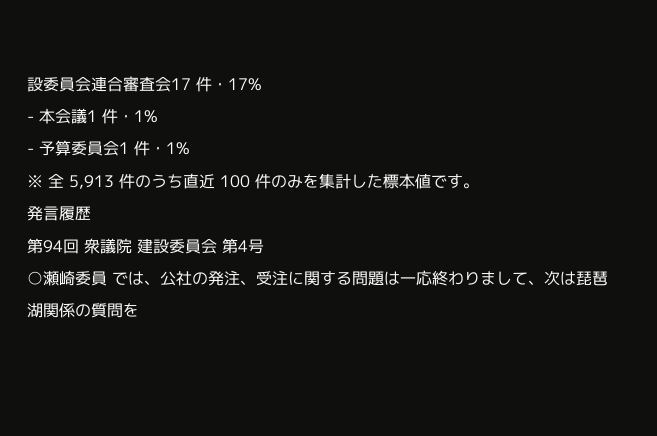設委員会連合審査会17 件・17%
- 本会議1 件・1%
- 予算委員会1 件・1%
※ 全 5,913 件のうち直近 100 件のみを集計した標本値です。
発言履歴
第94回 衆議院 建設委員会 第4号
○瀬崎委員 では、公社の発注、受注に関する問題は一応終わりまして、次は琵琶湖関係の質問を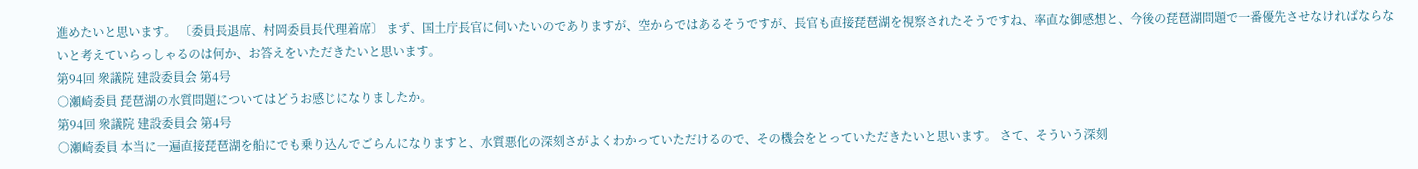進めたいと思います。 〔委員長退席、村岡委員長代理着席〕 まず、国土庁長官に伺いたいのでありますが、空からではあるそうですが、長官も直接琵琶湖を視察されたそうですね、率直な御感想と、今後の琵琶湖問題で一番優先させなければならないと考えていらっしゃるのは何か、お答えをいただきたいと思います。
第94回 衆議院 建設委員会 第4号
○瀬崎委員 琵琶湖の水質問題についてはどうお感じになりましたか。
第94回 衆議院 建設委員会 第4号
○瀬崎委員 本当に一遍直接琵琶湖を船にでも乗り込んでごらんになりますと、水質悪化の深刻さがよくわかっていただけるので、その機会をとっていただきたいと思います。 さて、そういう深刻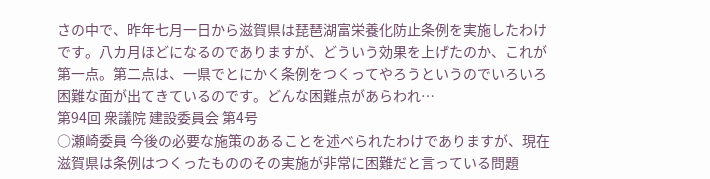さの中で、昨年七月一日から滋賀県は琵琶湖富栄養化防止条例を実施したわけです。八カ月ほどになるのでありますが、どういう効果を上げたのか、これが第一点。第二点は、一県でとにかく条例をつくってやろうというのでいろいろ困難な面が出てきているのです。どんな困難点があらわれ…
第94回 衆議院 建設委員会 第4号
○瀬崎委員 今後の必要な施策のあることを述べられたわけでありますが、現在滋賀県は条例はつくったもののその実施が非常に困難だと言っている問題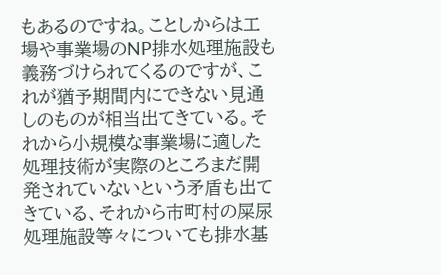もあるのですね。ことしからは工場や事業場のNP排水処理施設も義務づけられてくるのですが、これが猶予期間内にできない見通しのものが相当出てきている。それから小規模な事業場に適した処理技術が実際のところまだ開発されていないという矛盾も出てきている、それから市町村の屎尿処理施設等々についても排水基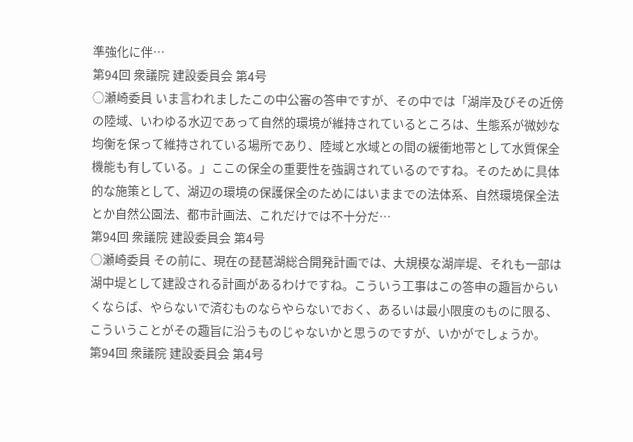準強化に伴…
第94回 衆議院 建設委員会 第4号
○瀬崎委員 いま言われましたこの中公審の答申ですが、その中では「湖岸及びその近傍の陸域、いわゆる水辺であって自然的環境が維持されているところは、生態系が微妙な均衡を保って維持されている場所であり、陸域と水域との間の緩衝地帯として水質保全機能も有している。」ここの保全の重要性を強調されているのですね。そのために具体的な施策として、湖辺の環境の保護保全のためにはいままでの法体系、自然環境保全法とか自然公園法、都市計画法、これだけでは不十分だ…
第94回 衆議院 建設委員会 第4号
○瀬崎委員 その前に、現在の琵琶湖総合開発計画では、大規模な湖岸堤、それも一部は湖中堤として建設される計画があるわけですね。こういう工事はこの答申の趣旨からいくならば、やらないで済むものならやらないでおく、あるいは最小限度のものに限る、こういうことがその趣旨に沿うものじゃないかと思うのですが、いかがでしょうか。
第94回 衆議院 建設委員会 第4号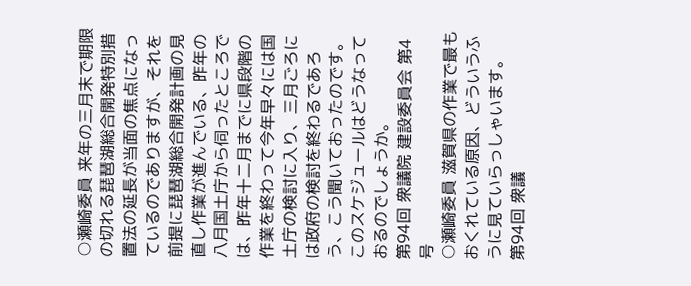○瀬崎委員 来年の三月末で期限の切れる琵琶湖総合開発特別措置法の延長が当面の焦点になっているのでありますが、それを前提に琵琶湖総合開発計画の見直し作業が進んでいる、昨年の八月国土庁から伺ったところでは、昨年十二月までに県段階の作業を終わって今年早々には国土庁の検討に入り、三月ごろには政府の検討を終わるであろう、こう聞いておったのです。このスケジュールはどうなっておるのでしょうか。
第94回 衆議院 建設委員会 第4号
○瀬崎委員 滋賀県の作業で最もおくれている原因、どういうふうに見ていらっしゃいます。
第94回 衆議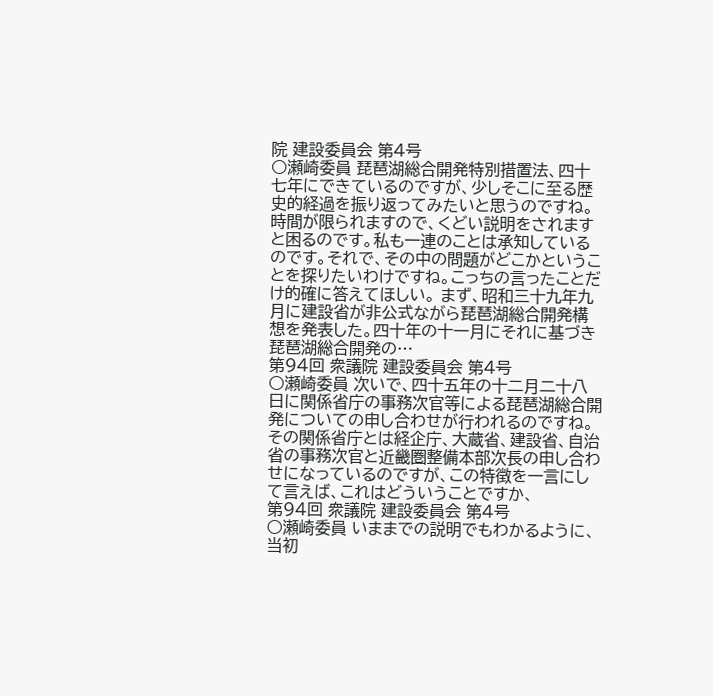院 建設委員会 第4号
○瀬崎委員 琵琶湖総合開発特別措置法、四十七年にできているのですが、少しそこに至る歴史的経過を振り返ってみたいと思うのですね。時間が限られますので、くどい説明をされますと困るのです。私も一連のことは承知しているのです。それで、その中の問題がどこかということを探りたいわけですね。こっちの言ったことだけ的確に答えてほしい。 まず、昭和三十九年九月に建設省が非公式ながら琵琶湖総合開発構想を発表した。四十年の十一月にそれに基づき琵琶湖総合開発の…
第94回 衆議院 建設委員会 第4号
○瀬崎委員 次いで、四十五年の十二月二十八日に関係省庁の事務次官等による琵琶湖総合開発についての申し合わせが行われるのですね。その関係省庁とは経企庁、大蔵省、建設省、自治省の事務次官と近畿圏整備本部次長の申し合わせになっているのですが、この特徴を一言にして言えば、これはどういうことですか、
第94回 衆議院 建設委員会 第4号
○瀬崎委員 いままでの説明でもわかるように、当初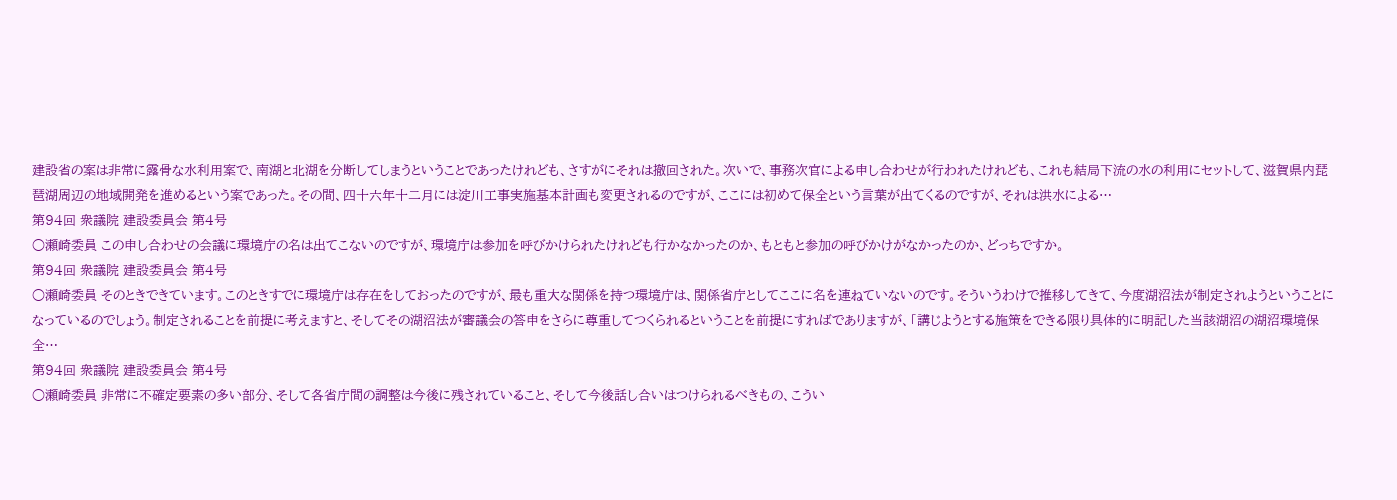建設省の案は非常に露骨な水利用案で、南湖と北湖を分断してしまうということであったけれども、さすがにそれは撤回された。次いで、事務次官による申し合わせが行われたけれども、これも結局下流の水の利用にセットして、滋賀県内琵琶湖周辺の地域開発を進めるという案であった。その間、四十六年十二月には淀川工事実施基本計画も変更されるのですが、ここには初めて保全という言葉が出てくるのですが、それは洪水による…
第94回 衆議院 建設委員会 第4号
○瀬崎委員 この申し合わせの会議に環境庁の名は出てこないのですが、環境庁は参加を呼びかけられたけれども行かなかったのか、もともと参加の呼びかけがなかったのか、どっちですか。
第94回 衆議院 建設委員会 第4号
○瀬崎委員 そのときできています。このときすでに環境庁は存在をしておったのですが、最も重大な関係を持つ環境庁は、関係省庁としてここに名を連ねていないのです。そういうわけで推移してきて、今度湖沼法が制定されようということになっているのでしょう。制定されることを前提に考えますと、そしてその湖沼法が審議会の答申をさらに尊重してつくられるということを前提にすればでありますが、「講じようとする施策をできる限り具体的に明記した当該湖沼の湖沼環境保全…
第94回 衆議院 建設委員会 第4号
○瀬崎委員 非常に不確定要素の多い部分、そして各省庁間の調整は今後に残されていること、そして今後話し合いはつけられるべきもの、こうい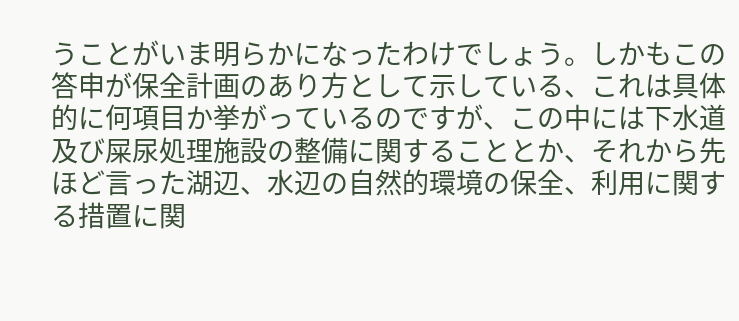うことがいま明らかになったわけでしょう。しかもこの答申が保全計画のあり方として示している、これは具体的に何項目か挙がっているのですが、この中には下水道及び屎尿処理施設の整備に関することとか、それから先ほど言った湖辺、水辺の自然的環境の保全、利用に関する措置に関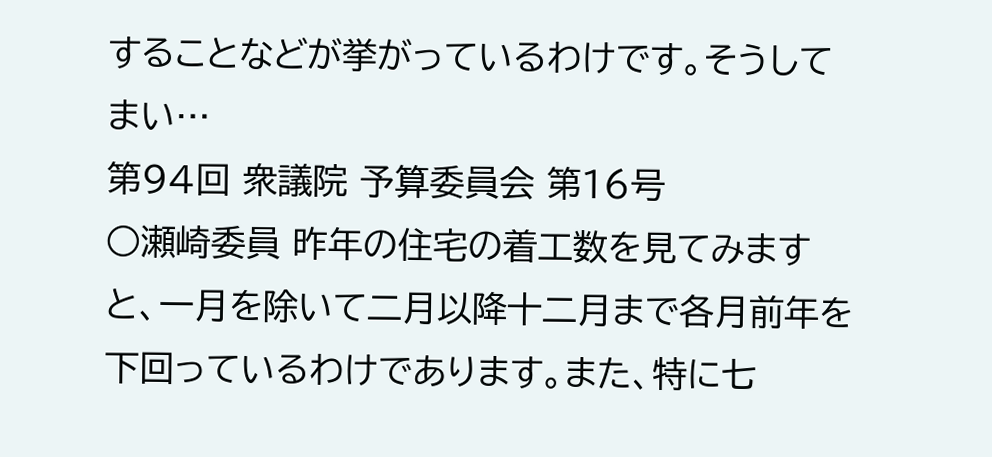することなどが挙がっているわけです。そうしてまい…
第94回 衆議院 予算委員会 第16号
○瀬崎委員 昨年の住宅の着工数を見てみますと、一月を除いて二月以降十二月まで各月前年を下回っているわけであります。また、特に七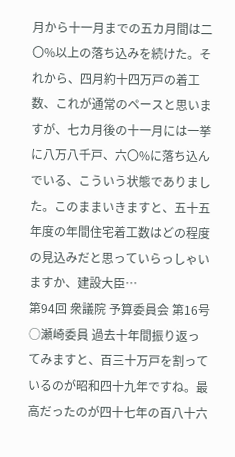月から十一月までの五カ月間は二〇%以上の落ち込みを続けた。それから、四月約十四万戸の着工数、これが通常のペースと思いますが、七カ月後の十一月には一挙に八万八千戸、六〇%に落ち込んでいる、こういう状態でありました。このままいきますと、五十五年度の年間住宅着工数はどの程度の見込みだと思っていらっしゃいますか、建設大臣…
第94回 衆議院 予算委員会 第16号
○瀬崎委員 過去十年間振り返ってみますと、百三十万戸を割っているのが昭和四十九年ですね。最高だったのが四十七年の百八十六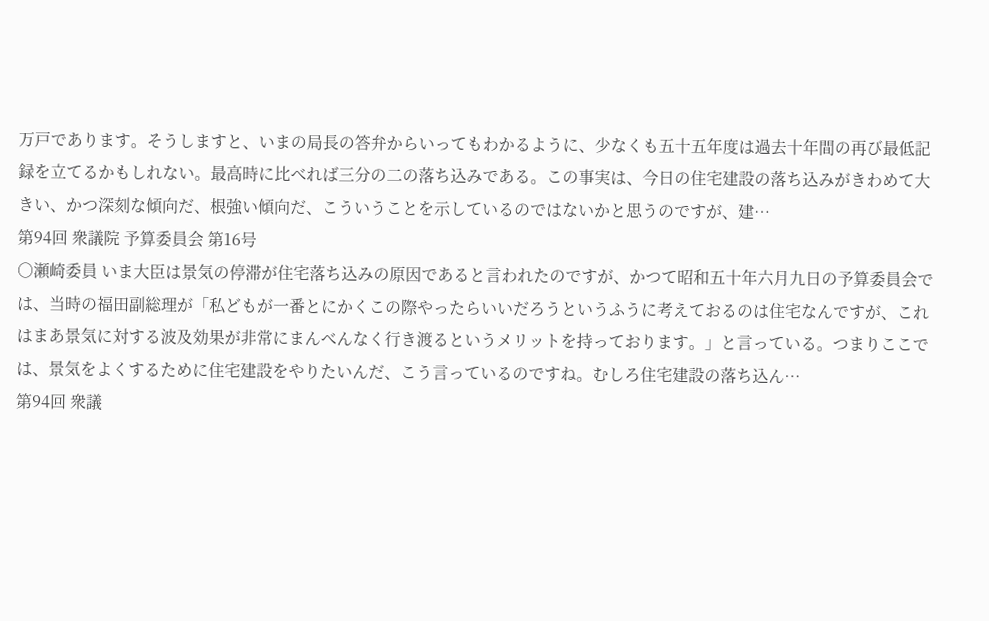万戸であります。そうしますと、いまの局長の答弁からいってもわかるように、少なくも五十五年度は過去十年間の再び最低記録を立てるかもしれない。最高時に比べれば三分の二の落ち込みである。この事実は、今日の住宅建設の落ち込みがきわめて大きい、かつ深刻な傾向だ、根強い傾向だ、こういうことを示しているのではないかと思うのですが、建…
第94回 衆議院 予算委員会 第16号
○瀬崎委員 いま大臣は景気の停滞が住宅落ち込みの原因であると言われたのですが、かつて昭和五十年六月九日の予算委員会では、当時の福田副総理が「私どもが一番とにかくこの際やったらいいだろうというふうに考えておるのは住宅なんですが、これはまあ景気に対する波及効果が非常にまんべんなく行き渡るというメリットを持っております。」と言っている。つまりここでは、景気をよくするために住宅建設をやりたいんだ、こう言っているのですね。むしろ住宅建設の落ち込ん…
第94回 衆議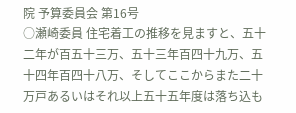院 予算委員会 第16号
○瀬崎委員 住宅着工の推移を見ますと、五十二年が百五十三万、五十三年百四十九万、五十四年百四十八万、そしてここからまた二十万戸あるいはそれ以上五十五年度は落ち込も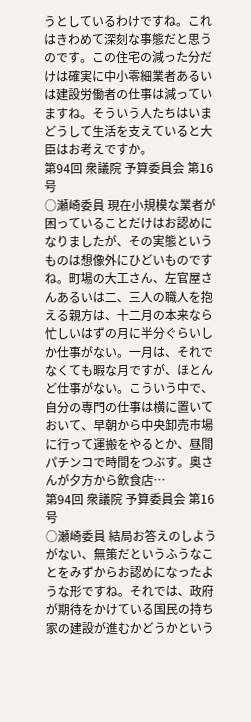うとしているわけですね。これはきわめて深刻な事態だと思うのです。この住宅の減った分だけは確実に中小零細業者あるいは建設労働者の仕事は減っていますね。そういう人たちはいまどうして生活を支えていると大臣はお考えですか。
第94回 衆議院 予算委員会 第16号
○瀬崎委員 現在小規模な業者が困っていることだけはお認めになりましたが、その実態というものは想像外にひどいものですね。町場の大工さん、左官屋さんあるいは二、三人の職人を抱える親方は、十二月の本来なら忙しいはずの月に半分ぐらいしか仕事がない。一月は、それでなくても暇な月ですが、ほとんど仕事がない。こういう中で、自分の専門の仕事は横に置いておいて、早朝から中央卸売市場に行って運搬をやるとか、昼間パチンコで時間をつぶす。奥さんが夕方から飲食店…
第94回 衆議院 予算委員会 第16号
○瀬崎委員 結局お答えのしようがない、無策だというふうなことをみずからお認めになったような形ですね。それでは、政府が期待をかけている国民の持ち家の建設が進むかどうかという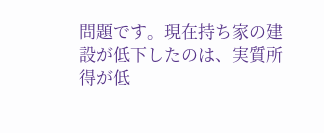問題です。現在持ち家の建設が低下したのは、実質所得が低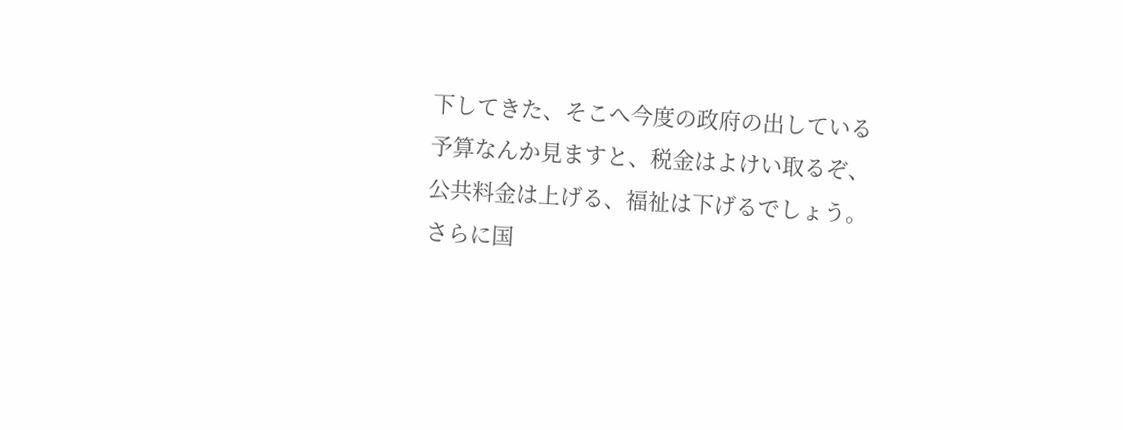下してきた、そこへ今度の政府の出している予算なんか見ますと、税金はよけい取るぞ、公共料金は上げる、福祉は下げるでしょう。さらに国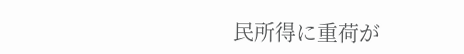民所得に重荷が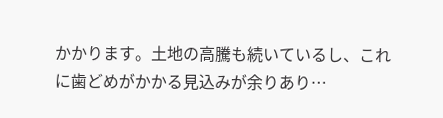かかります。土地の高騰も続いているし、これに歯どめがかかる見込みが余りあり…